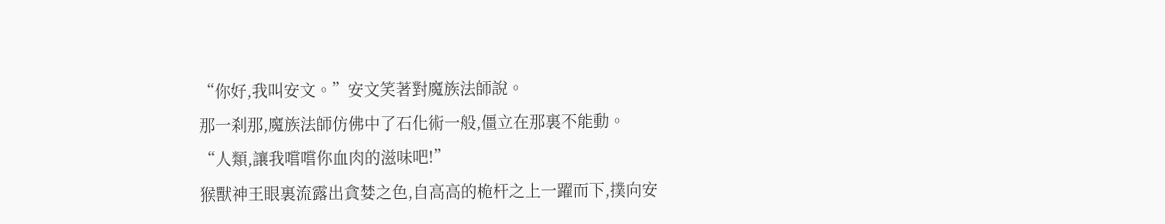“你好,我叫安文。”安文笑著對魔族法師說。
那一刹那,魔族法師仿佛中了石化術一般,僵立在那裏不能動。
“人類,讓我嚐嚐你血肉的滋味吧!”
猴獸神王眼裏流露出貪婪之色,自高高的桅杆之上一躍而下,撲向安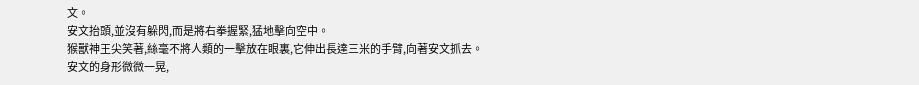文。
安文抬頭,並沒有躲閃,而是將右拳握緊,猛地擊向空中。
猴獸神王尖笑著,絲毫不將人類的一擊放在眼裏,它伸出長達三米的手臂,向著安文抓去。
安文的身形微微一晃,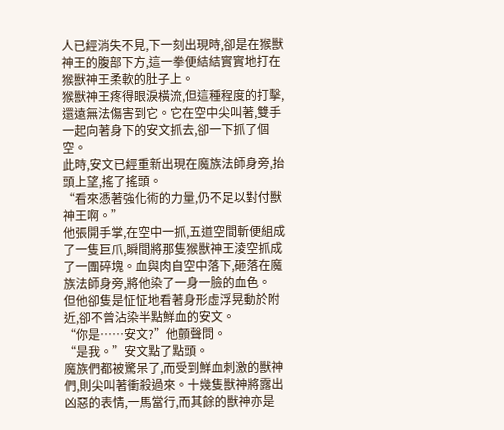人已經消失不見,下一刻出現時,卻是在猴獸神王的腹部下方,這一拳便結結實實地打在猴獸神王柔軟的肚子上。
猴獸神王疼得眼淚橫流,但這種程度的打擊,還遠無法傷害到它。它在空中尖叫著,雙手一起向著身下的安文抓去,卻一下抓了個空。
此時,安文已經重新出現在魔族法師身旁,抬頭上望,搖了搖頭。
“看來憑著強化術的力量,仍不足以對付獸神王啊。”
他張開手掌,在空中一抓,五道空間斬便組成了一隻巨爪,瞬間將那隻猴獸神王淩空抓成了一團碎塊。血與肉自空中落下,砸落在魔族法師身旁,將他染了一身一臉的血色。
但他卻隻是怔怔地看著身形虛浮晃動於附近,卻不曾沾染半點鮮血的安文。
“你是……安文?”他顫聲問。
“是我。”安文點了點頭。
魔族們都被驚呆了,而受到鮮血刺激的獸神們,則尖叫著衝殺過來。十幾隻獸神將露出凶惡的表情,一馬當行,而其餘的獸神亦是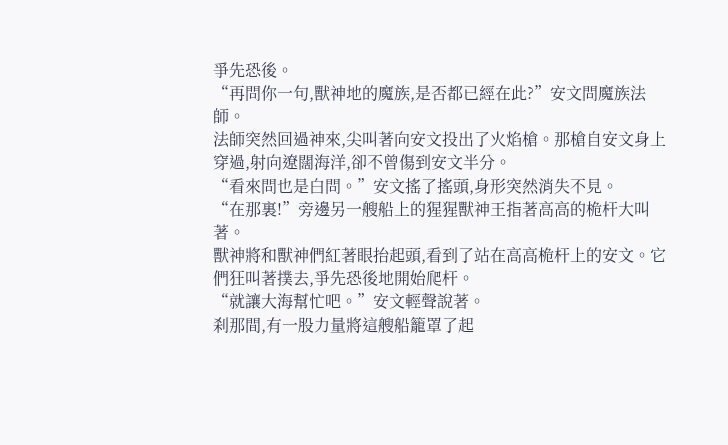爭先恐後。
“再問你一句,獸神地的魔族,是否都已經在此?”安文問魔族法師。
法師突然回過神來,尖叫著向安文投出了火焰槍。那槍自安文身上穿過,射向遼闊海洋,卻不曾傷到安文半分。
“看來問也是白問。”安文搖了搖頭,身形突然消失不見。
“在那裏!”旁邊另一艘船上的猩猩獸神王指著高高的桅杆大叫著。
獸神將和獸神們紅著眼抬起頭,看到了站在高高桅杆上的安文。它們狂叫著撲去,爭先恐後地開始爬杆。
“就讓大海幫忙吧。”安文輕聲說著。
刹那間,有一股力量將這艘船籠罩了起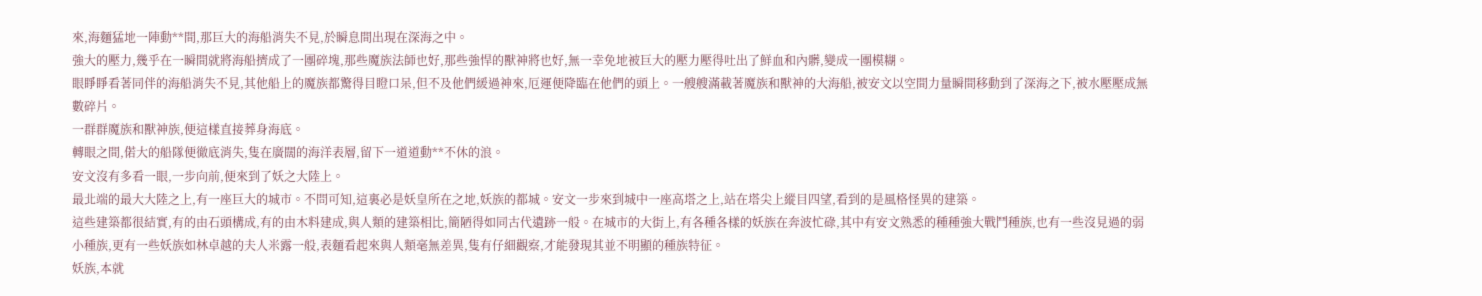來,海麵猛地一陣動**間,那巨大的海船消失不見,於瞬息間出現在深海之中。
強大的壓力,幾乎在一瞬間就將海船擠成了一團碎塊,那些魔族法師也好,那些強悍的獸神將也好,無一幸免地被巨大的壓力壓得吐出了鮮血和內髒,變成一團模糊。
眼睜睜看著同伴的海船消失不見,其他船上的魔族都驚得目瞪口呆,但不及他們緩過神來,厄運便降臨在他們的頭上。一艘艘滿載著魔族和獸神的大海船,被安文以空間力量瞬間移動到了深海之下,被水壓壓成無數碎片。
一群群魔族和獸神族,便這樣直接葬身海底。
轉眼之間,偌大的船隊便徹底消失,隻在廣闊的海洋表層,留下一道道動**不休的浪。
安文沒有多看一眼,一步向前,便來到了妖之大陸上。
最北端的最大大陸之上,有一座巨大的城市。不問可知,這裏必是妖皇所在之地,妖族的都城。安文一步來到城中一座高塔之上,站在塔尖上縱目四望,看到的是風格怪異的建築。
這些建築都很結實,有的由石頭構成,有的由木料建成,與人類的建築相比,簡陋得如同古代遺跡一般。在城市的大街上,有各種各樣的妖族在奔波忙碌,其中有安文熟悉的種種強大戰鬥種族,也有一些沒見過的弱小種族,更有一些妖族如林卓越的夫人米露一般,表麵看起來與人類毫無差異,隻有仔細觀察,才能發現其並不明顯的種族特征。
妖族,本就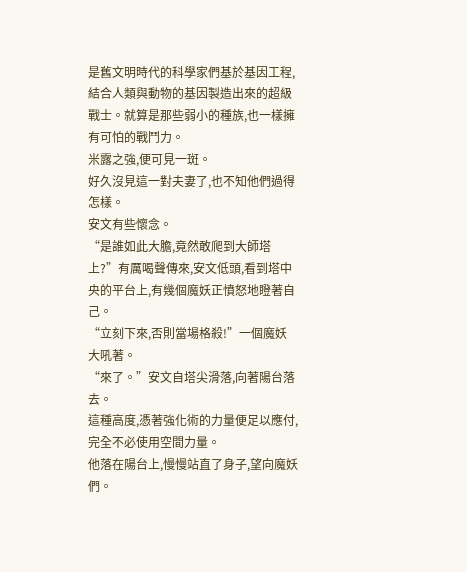是舊文明時代的科學家們基於基因工程,結合人類與動物的基因製造出來的超級戰士。就算是那些弱小的種族,也一樣擁有可怕的戰鬥力。
米露之強,便可見一斑。
好久沒見這一對夫妻了,也不知他們過得怎樣。
安文有些懷念。
“是誰如此大膽,竟然敢爬到大師塔上?”有厲喝聲傳來,安文低頭,看到塔中央的平台上,有幾個魔妖正憤怒地瞪著自己。
“立刻下來,否則當場格殺!”一個魔妖大吼著。
“來了。”安文自塔尖滑落,向著陽台落去。
這種高度,憑著強化術的力量便足以應付,完全不必使用空間力量。
他落在陽台上,慢慢站直了身子,望向魔妖們。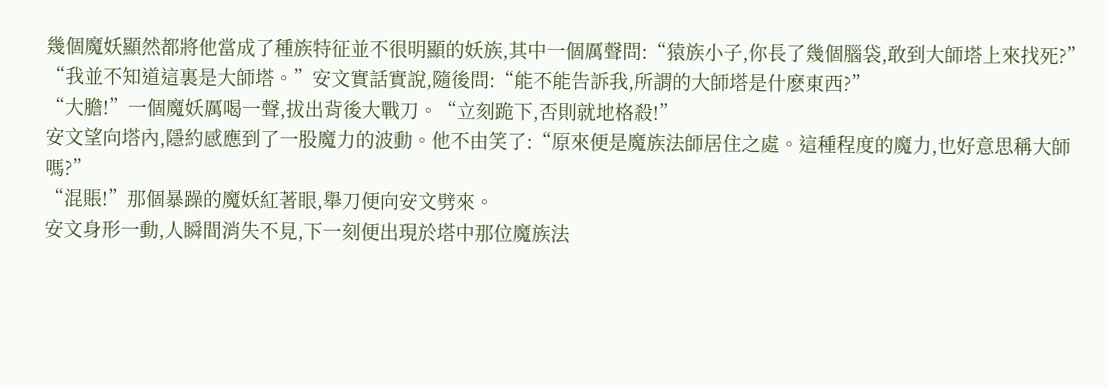幾個魔妖顯然都將他當成了種族特征並不很明顯的妖族,其中一個厲聲問:“猿族小子,你長了幾個腦袋,敢到大師塔上來找死?”
“我並不知道這裏是大師塔。”安文實話實說,隨後問:“能不能告訴我,所謂的大師塔是什麽東西?”
“大膽!”一個魔妖厲喝一聲,拔出背後大戰刀。“立刻跪下,否則就地格殺!”
安文望向塔內,隱約感應到了一股魔力的波動。他不由笑了:“原來便是魔族法師居住之處。這種程度的魔力,也好意思稱大師嗎?”
“混賬!”那個暴躁的魔妖紅著眼,舉刀便向安文劈來。
安文身形一動,人瞬間消失不見,下一刻便出現於塔中那位魔族法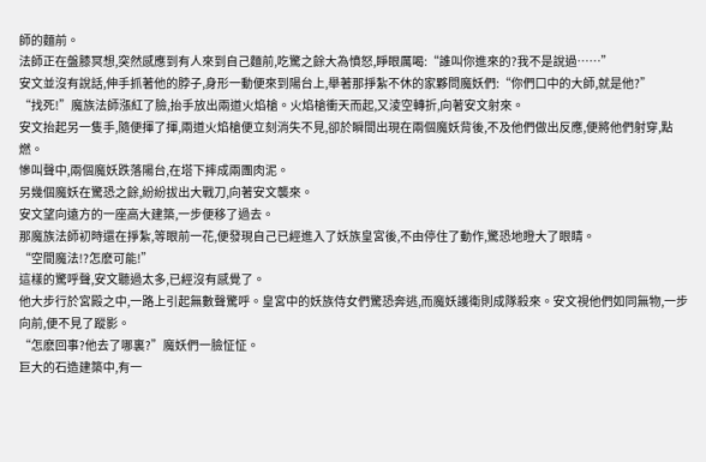師的麵前。
法師正在盤膝冥想,突然感應到有人來到自己麵前,吃驚之餘大為憤怒,睜眼厲喝:“誰叫你進來的?我不是說過……”
安文並沒有說話,伸手抓著他的脖子,身形一動便來到陽台上,舉著那掙紮不休的家夥問魔妖們:“你們口中的大師,就是他?”
“找死!”魔族法師漲紅了臉,抬手放出兩道火焰槍。火焰槍衝天而起,又淩空轉折,向著安文射來。
安文抬起另一隻手,隨便揮了揮,兩道火焰槍便立刻消失不見,卻於瞬間出現在兩個魔妖背後,不及他們做出反應,便將他們射穿,點燃。
慘叫聲中,兩個魔妖跌落陽台,在塔下摔成兩團肉泥。
另幾個魔妖在驚恐之餘,紛紛拔出大戰刀,向著安文襲來。
安文望向遠方的一座高大建築,一步便移了過去。
那魔族法師初時還在掙紮,等眼前一花,便發現自己已經進入了妖族皇宮後,不由停住了動作,驚恐地瞪大了眼睛。
“空間魔法!?怎麽可能!”
這樣的驚呼聲,安文聽過太多,已經沒有感覺了。
他大步行於宮殿之中,一路上引起無數聲驚呼。皇宮中的妖族侍女們驚恐奔逃,而魔妖護衛則成隊殺來。安文視他們如同無物,一步向前,便不見了蹤影。
“怎麽回事?他去了哪裏?”魔妖們一臉怔怔。
巨大的石造建築中,有一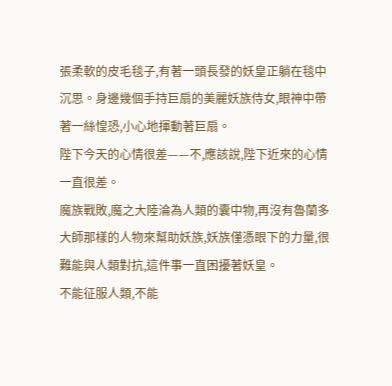張柔軟的皮毛毯子,有著一頭長發的妖皇正躺在毯中沉思。身邊幾個手持巨扇的美麗妖族侍女,眼神中帶著一絲惶恐,小心地揮動著巨扇。
陛下今天的心情很差——不,應該說,陛下近來的心情一直很差。
魔族戰敗,魔之大陸淪為人類的囊中物,再沒有魯蘭多大師那樣的人物來幫助妖族,妖族僅憑眼下的力量,很難能與人類對抗,這件事一直困擾著妖皇。
不能征服人類,不能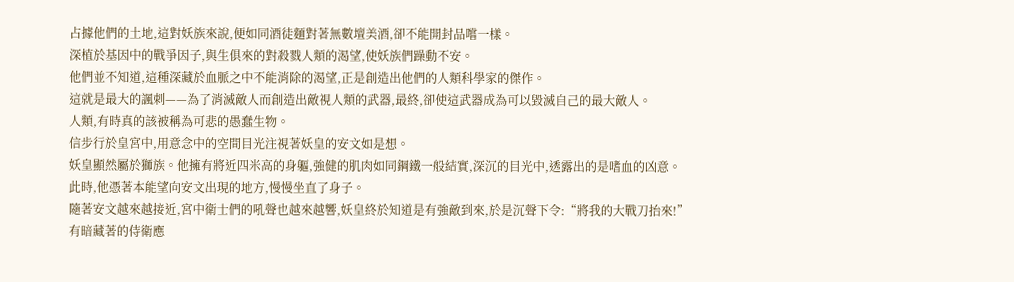占據他們的土地,這對妖族來說,便如同酒徒麵對著無數壇美酒,卻不能開封品嚐一樣。
深植於基因中的戰爭因子,與生俱來的對殺戮人類的渴望,使妖族們躁動不安。
他們並不知道,這種深藏於血脈之中不能消除的渴望,正是創造出他們的人類科學家的傑作。
這就是最大的諷刺——為了消滅敵人而創造出敵視人類的武器,最終,卻使這武器成為可以毀滅自己的最大敵人。
人類,有時真的該被稱為可悲的愚蠢生物。
信步行於皇宮中,用意念中的空間目光注視著妖皇的安文如是想。
妖皇顯然屬於獅族。他擁有將近四米高的身軀,強健的肌肉如同鋼鐵一般結實,深沉的目光中,透露出的是嗜血的凶意。
此時,他憑著本能望向安文出現的地方,慢慢坐直了身子。
隨著安文越來越接近,宮中衛士們的吼聲也越來越響,妖皇終於知道是有強敵到來,於是沉聲下令:“將我的大戰刀抬來!”
有暗藏著的侍衛應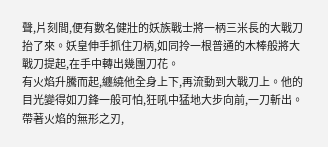聲,片刻間,便有數名健壯的妖族戰士將一柄三米長的大戰刀抬了來。妖皇伸手抓住刀柄,如同拎一根普通的木棒般將大戰刀提起,在手中轉出幾團刀花。
有火焰升騰而起,纏繞他全身上下,再流動到大戰刀上。他的目光變得如刀鋒一般可怕,狂吼中猛地大步向前,一刀斬出。
帶著火焰的無形之刃,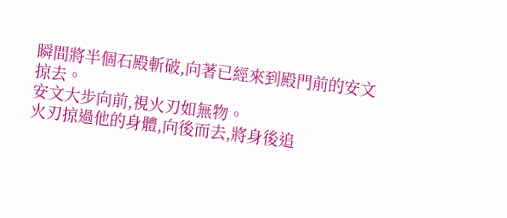瞬間將半個石殿斬破,向著已經來到殿門前的安文掠去。
安文大步向前,視火刃如無物。
火刃掠過他的身體,向後而去,將身後追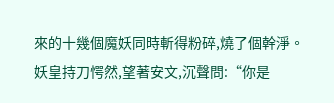來的十幾個魔妖同時斬得粉碎,燒了個幹淨。
妖皇持刀愕然,望著安文,沉聲問:“你是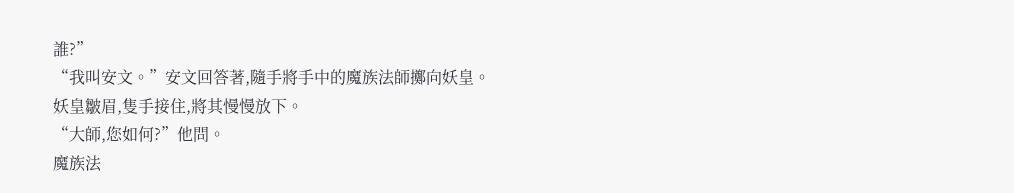誰?”
“我叫安文。”安文回答著,隨手將手中的魔族法師擲向妖皇。
妖皇皺眉,隻手接住,將其慢慢放下。
“大師,您如何?”他問。
魔族法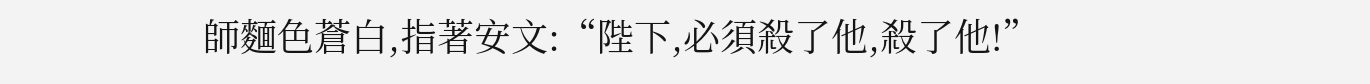師麵色蒼白,指著安文:“陛下,必須殺了他,殺了他!”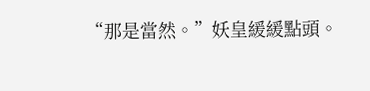“那是當然。”妖皇緩緩點頭。